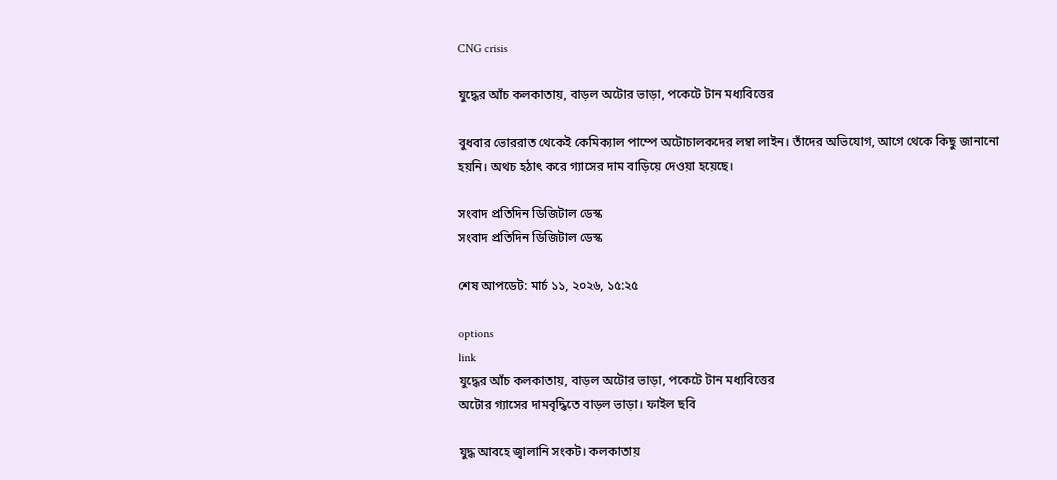CNG crisis

যুদ্ধের আঁচ কলকাতায়, বাড়ল অটোর ভাড়া, পকেটে টান মধ্যবিত্তের

বুধবার ভোররাত থেকেই কেমিক্যাল পাম্পে অটোচালকদের লম্বা লাইন। তাঁদের অভিযোগ, আগে থেকে কিছু জানানো হয়নি। অথচ হঠাৎ করে গ্যাসের দাম বাড়িয়ে দেওয়া হয়েছে।

সংবাদ প্রতিদিন ডিজিটাল ডেস্ক
সংবাদ প্রতিদিন ডিজিটাল ডেস্ক

শেষ আপডেট: মার্চ ১১, ২০২৬, ১৫:২৫

options
link
যুদ্ধের আঁচ কলকাতায়, বাড়ল অটোর ভাড়া, পকেটে টান মধ্যবিত্তের
অটোর গ্যাসের দামবৃদ্ধিতে বাড়ল ভাড়া। ফাইল ছবি

যুদ্ধ আবহে জ্বালানি সংকট। কলকাতায়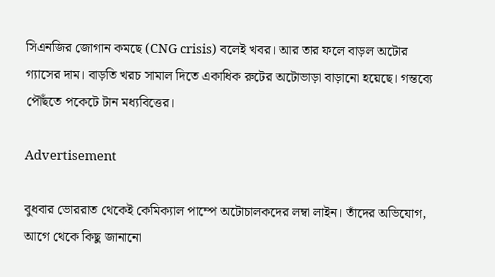সিএনজির জোগান কমছে (CNG crisis) বলেই খবর। আর তার ফলে বাড়ল অটোর গ্যাসের দাম। বাড়তি খরচ সামাল দিতে একাধিক রুটের অটোভাড়া বাড়ানো হয়েছে। গন্তব্যে পৌঁছতে পকেটে টান মধ্যবিত্তের।

Advertisement

বুধবার ভোররাত থেকেই কেমিক্যাল পাম্পে অটোচালকদের লম্বা লাইন। তাঁদের অভিযোগ, আগে থেকে কিছু জানানো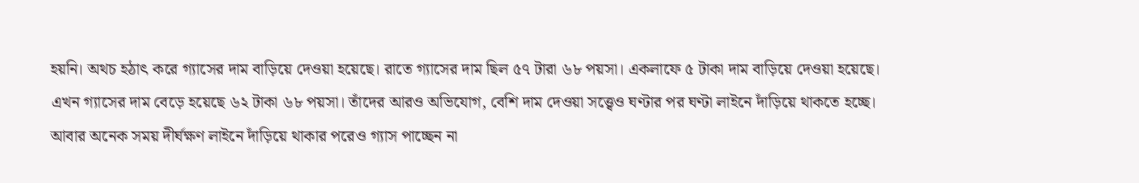হয়নি। অথচ হঠাৎ করে গ্যাসের দাম বাড়িয়ে দেওয়া হয়েছে। রাতে গ্যাসের দাম ছিল ৫৭ টারা ৬৮ পয়সা। একলাফে ৫ টাকা দাম বাড়িয়ে দেওয়া হয়েছে। এখন গ্যাসের দাম বেড়ে হয়েছে ৬২ টাকা ৬৮ পয়সা। তাঁদের আরও অভিযোগ, বেশি দাম দেওয়া সত্ত্বেও ঘণ্টার পর ঘণ্টা লাইনে দাঁড়িয়ে থাকতে হচ্ছে। আবার অনেক সময় দীর্ঘক্ষণ লাইনে দাঁড়িয়ে থাকার পরেও গ্যাস পাচ্ছেন না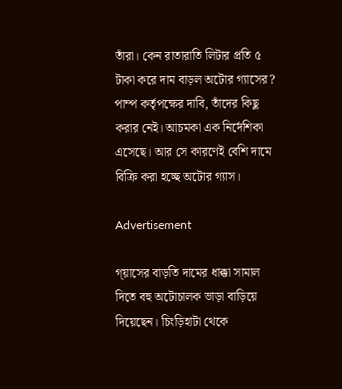তাঁরা। কেন রাতারাতি লিটার প্রতি ৫ টাকা করে দাম বাড়ল অটোর গ্যাসের? পাম্প কর্তৃপক্ষের দাবি, তাঁদের কিছু করার নেই। আচমকা এক নির্দেশিকা এসেছে। আর সে কারণেই বেশি দামে বিক্রি করা হচ্ছে অটোর গ্যাস।

Advertisement

গ্য়াসের বাড়তি দামের ধাক্কা সামাল দিতে বহু অটোচালক ভাড়া বাড়িয়ে দিয়েছেন। চিংড়িহাটা থেকে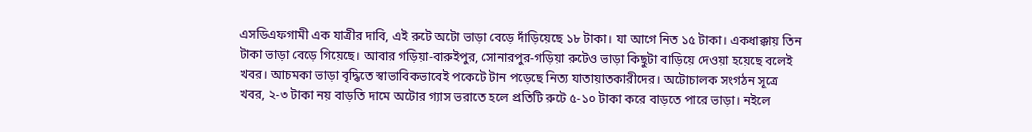এসডিএফগামী এক যাত্রীর দাবি, এই রুটে অটো ভাড়া বেড়ে দাঁড়িয়েছে ১৮ টাকা। যা আগে নিত ১৫ টাকা। একধাক্কায় তিন টাকা ভাড়া বেড়ে গিয়েছে। আবার গড়িয়া-বারুইপুর, সোনারপুর-গড়িয়া রুটেও ভাড়া কিছুটা বাড়িয়ে দেওয়া হয়েছে বলেই খবর। আচমকা ভাড়া বৃদ্ধিতে স্বাভাবিকভাবেই পকেটে টান পড়েছে নিত্য যাতায়াতকারীদের। অটোচালক সংগঠন সূত্রে খবর, ২-৩ টাকা নয় বাড়তি দামে অটোর গ্যাস ভরাতে হলে প্রতিটি রুটে ৫-১০ টাকা করে বাড়তে পারে ভাড়া। নইলে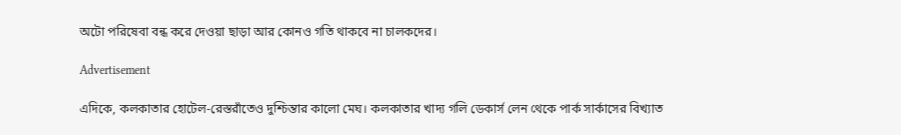অটো পরিষেবা বন্ধ করে দেওয়া ছাড়া আর কোনও গতি থাকবে না চালকদের।

Advertisement

এদিকে, কলকাতার হোটেল-রেস্তরাঁতেও দুশ্চিন্তার কালো মেঘ। কলকাতার খাদ্য গলি ডেকার্স লেন থেকে পার্ক সার্কাসের বিখ‌্যাত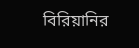বিরিয়ানির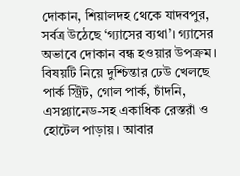দোকান, শিয়ালদহ থেকে যাদবপুর, সর্বত্র উঠেছে ‘গ‌্যাসের ব্যথা’। গ‌্যাসের অভাবে দোকান বন্ধ হওয়ার উপক্রম। বিষয়টি নিয়ে দুশ্চিন্তার ঢেউ খেলছে পার্ক স্ট্রিট, গোল পার্ক, চাঁদনি, এসপ্ল‌্যানেড-সহ একাধিক রেস্তরাঁ ও হোটেল পাড়ায়। আবার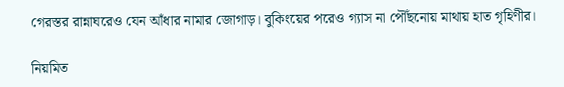গেরস্তর রান্নাঘরেও যেন আঁধার নামার জোগাড়। বুকিংয়ের পরেও গ্যাস না পৌঁছনোয় মাথায় হাত গৃহিণীর।

নিয়মিত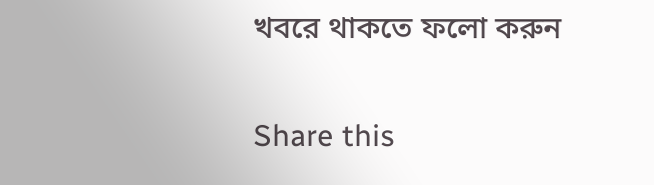খবরে থাকতে ফলো করুন

Share this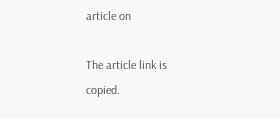article on

The article link is copied.